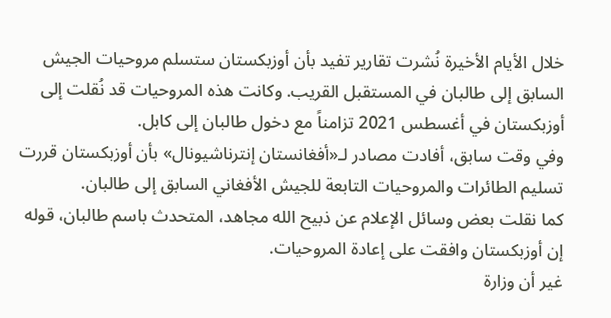خلال الأيام الأخيرة نُشرت تقارير تفيد بأن أوزبكستان ستسلم مروحيات الجيش السابق إلى طالبان في المستقبل القريب. وكانت هذه المروحيات قد نُقلت إلى أوزبكستان في أغسطس 2021 تزامناً مع دخول طالبان إلى كابل.
وفي وقت سابق، أفادت مصادر لـ«أفغانستان إنترناشيونال» بأن أوزبكستان قررت تسليم الطائرات والمروحيات التابعة للجيش الأفغاني السابق إلى طالبان.
كما نقلت بعض وسائل الإعلام عن ذبيح الله مجاهد، المتحدث باسم طالبان، قوله إن أوزبكستان وافقت على إعادة المروحيات.
غير أن وزارة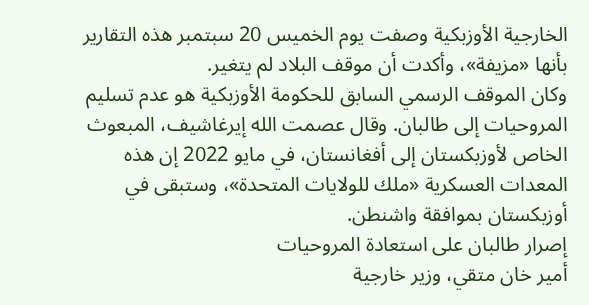الخارجية الأوزبكية وصفت يوم الخميس 20 سبتمبر هذه التقارير بأنها «مزيفة»، وأكدت أن موقف البلاد لم يتغير.
وكان الموقف الرسمي السابق للحكومة الأوزبكية هو عدم تسليم المروحيات إلى طالبان. وقال عصمت الله إيرغاشيف، المبعوث الخاص لأوزبكستان إلى أفغانستان، في مايو 2022 إن هذه المعدات العسكرية «ملك للولايات المتحدة»، وستبقى في أوزبكستان بموافقة واشنطن.
إصرار طالبان على استعادة المروحيات
أمير خان متقي، وزير خارجية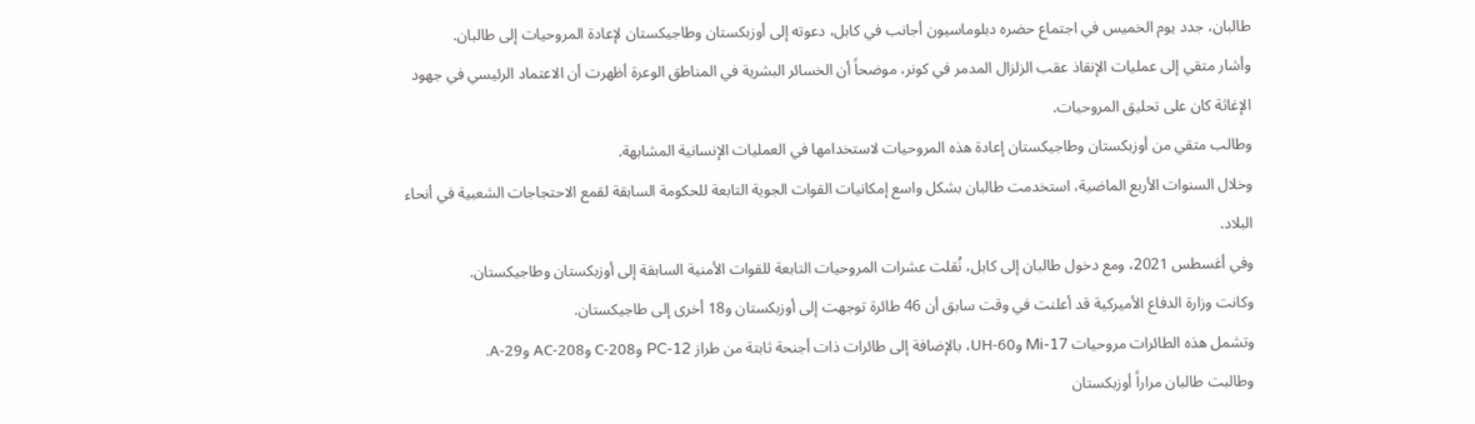طالبان، جدد يوم الخميس في اجتماع حضره دبلوماسيون أجانب في كابل، دعوته إلى أوزبكستان وطاجيكستان لإعادة المروحيات إلى طالبان.
وأشار متقي إلى عمليات الإنقاذ عقب الزلزال المدمر في كونر، موضحاً أن الخسائر البشرية في المناطق الوعرة أظهرت أن الاعتماد الرئيسي في جهود الإغاثة كان على تحليق المروحيات.
وطالب متقي من أوزبكستان وطاجيكستان إعادة هذه المروحيات لاستخدامها في العمليات الإنسانية المشابهة.
وخلال السنوات الأربع الماضية، استخدمت طالبان بشكل واسع إمكانيات القوات الجوية التابعة للحكومة السابقة لقمع الاحتجاجات الشعبية في أنحاء البلاد.
وفي أغسطس 2021، ومع دخول طالبان إلى كابل، نُقلت عشرات المروحيات التابعة للقوات الأمنية السابقة إلى أوزبكستان وطاجيكستان.
وكانت وزارة الدفاع الأميركية قد أعلنت في وقت سابق أن 46 طائرة توجهت إلى أوزبكستان و18 أخرى إلى طاجيكستان.
وتشمل هذه الطائرات مروحيات Mi-17 وUH-60، بالإضافة إلى طائرات ذات أجنحة ثابتة من طراز PC-12 وC-208 وAC-208 وA-29.
وطالبت طالبان مراراً أوزبكستان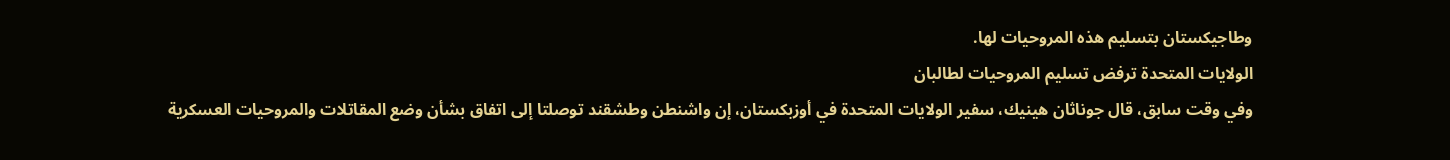وطاجيكستان بتسليم هذه المروحيات لها.
الولايات المتحدة ترفض تسليم المروحيات لطالبان
وفي وقت سابق، قال جوناثان هينيك، سفير الولايات المتحدة في أوزبكستان، إن واشنطن وطشقند توصلتا إلى اتفاق بشأن وضع المقاتلات والمروحيات العسكرية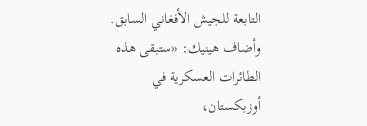التابعة للجيش الأفغاني السابق.
وأضاف هينيك: «ستبقى هذه الطائرات العسكرية في أوزبكستان،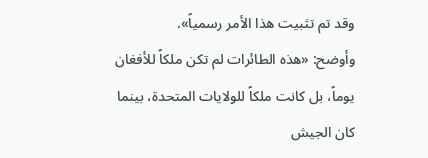وقد تم تثبيت هذا الأمر رسمياً».
وأوضح: «هذه الطائرات لم تكن ملكاً للأفغان يوماً، بل كانت ملكاً للولايات المتحدة، بينما كان الجيش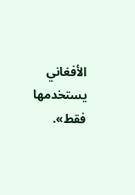الأفغاني يستخدمها فقط».